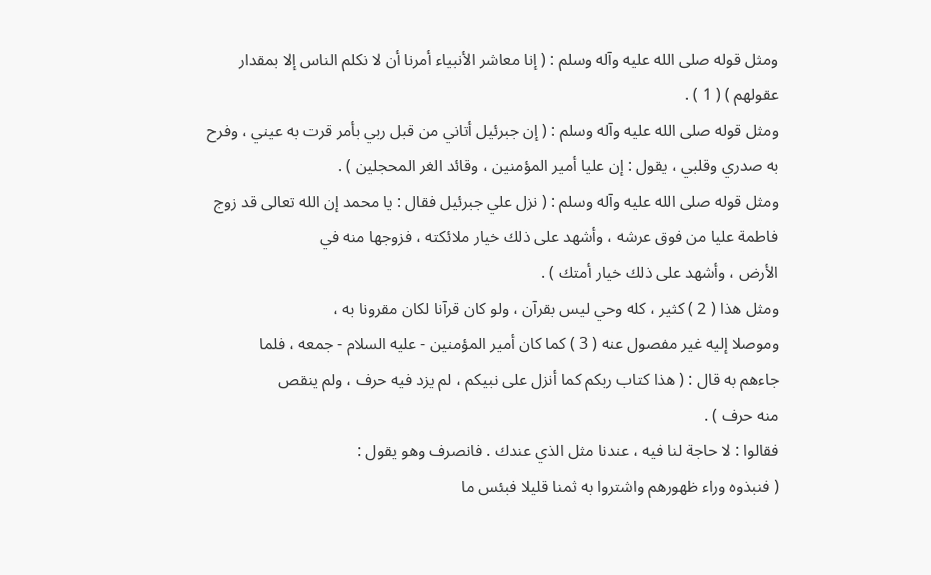ومثل قوله صلى الله عليه وآله وسلم : ( إنا معاشر الأنبياء أمرنا أن لا نكلم الناس إلا بمقدار
عقولهم ) ( 1 ) .
ومثل قوله صلى الله عليه وآله وسلم : ( إن جبرئيل أتاني من قبل ربي بأمر قرت به عيني ، وفرح
به صدري وقلبي ، يقول : إن عليا أمير المؤمنين ، وقائد الغر المحجلين ) .
ومثل قوله صلى الله عليه وآله وسلم : ( نزل علي جبرئيل فقال : يا محمد إن الله تعالى قد زوج
فاطمة عليا من فوق عرشه ، وأشهد على ذلك خيار ملائكته ، فزوجها منه في
الأرض ، وأشهد على ذلك خيار أمتك ) .
ومثل هذا ( 2 ) كثير ، كله وحي ليس بقرآن ، ولو كان قرآنا لكان مقرونا به ،
وموصلا إليه غير مفصول عنه ( 3 ) كما كان أمير المؤمنين - عليه السلام - جمعه ، فلما
جاءهم به قال : ( هذا كتاب ربكم كما أنزل على نبيكم ، لم يزد فيه حرف ، ولم ينقص
منه حرف ) .
فقالوا : لا حاجة لنا فيه ، عندنا مثل الذي عندك . فانصرف وهو يقول :
( فنبذوه وراء ظهورهم واشتروا به ثمنا قليلا فبئس ما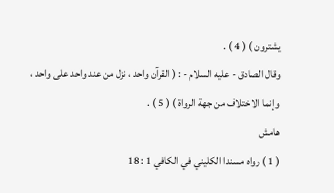يشترون ) ( 4 ) .
وقال الصادق - عليه السلام - : ( القرآن واحد ، نزل من عند واحد على واحد ،
وإنما الاختلاف من جهة الرواة ) ( 5 ) .
هامش
( 1 ) رواه مسندا الكليني في الكافي 1 : 18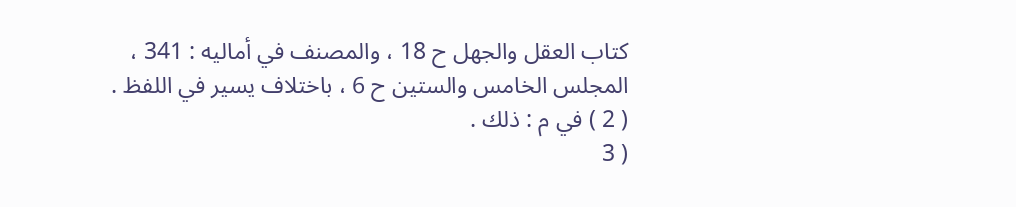كتاب العقل والجهل ح 18 ، والمصنف في أماليه : 341 ،
المجلس الخامس والستين ح 6 ، باختلاف يسير في اللفظ .
( 2 ) في م : ذلك .
( 3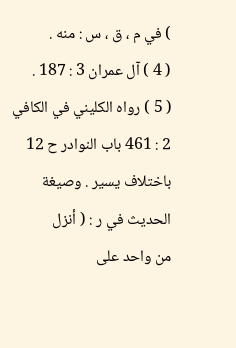) في م ، ق ، س : منه .
( 4 ) آل عمران 3 : 187 .
( 5 ) رواه الكليني في الكافي 2 : 461 باب النوادر ح 12 باختلاف يسير . وصيغة الحديث في ر : ( أنزل
من واحد على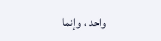واحد ، وإنما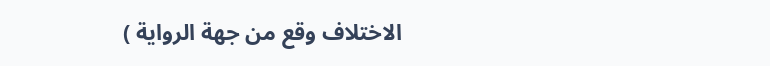الاختلاف وقع من جهة الرواية )